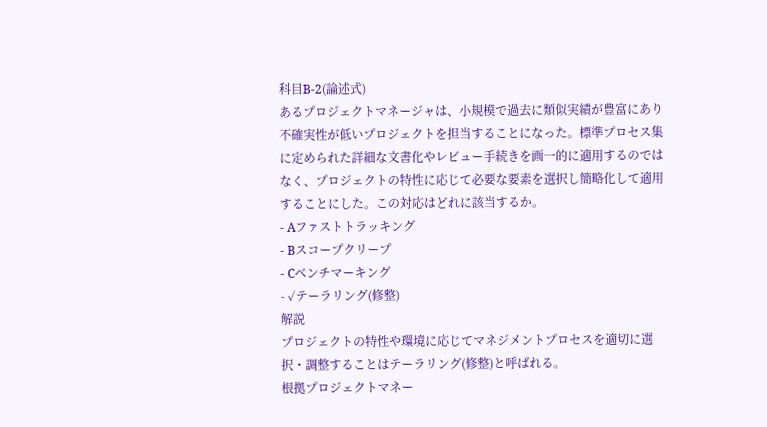科目B-2(論述式)
あるプロジェクトマネージャは、小規模で過去に類似実績が豊富にあり不確実性が低いプロジェクトを担当することになった。標準プロセス集に定められた詳細な文書化やレビュー手続きを画一的に適用するのではなく、プロジェクトの特性に応じて必要な要素を選択し簡略化して適用することにした。この対応はどれに該当するか。
- Aファストトラッキング
- Bスコープクリープ
- Cベンチマーキング
- ✓テーラリング(修整)
解説
プロジェクトの特性や環境に応じてマネジメントプロセスを適切に選択・調整することはテーラリング(修整)と呼ばれる。
根拠プロジェクトマネー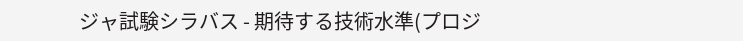ジャ試験シラバス - 期待する技術水準(プロジ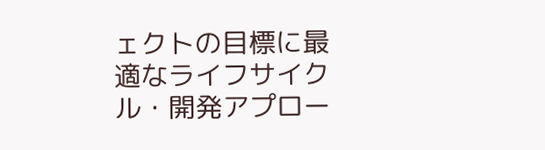ェクトの目標に最適なライフサイクル・開発アプロー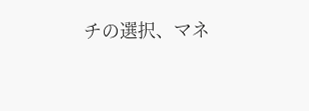チの選択、マネ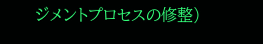ジメントプロセスの修整)